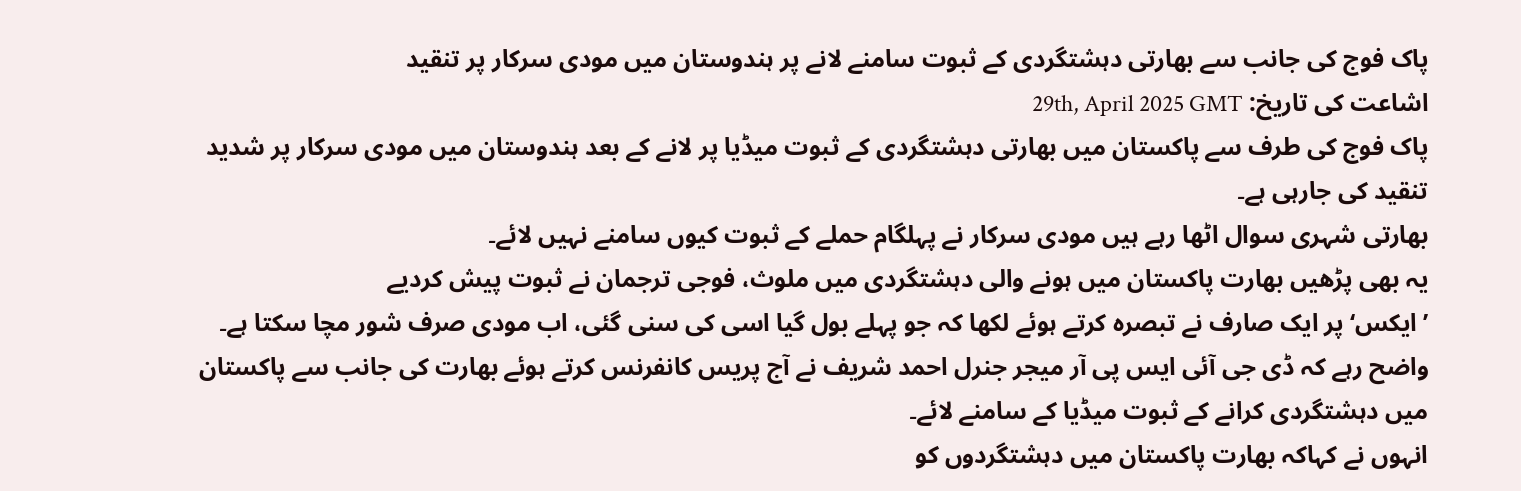پاک فوج کی جانب سے بھارتی دہشتگردی کے ثبوت سامنے لانے پر ہندوستان میں مودی سرکار پر تنقید
اشاعت کی تاریخ: 29th, April 2025 GMT
پاک فوج کی طرف سے پاکستان میں بھارتی دہشتگردی کے ثبوت میڈیا پر لانے کے بعد ہندوستان میں مودی سرکار پر شدید تنقید کی جارہی ہے۔
بھارتی شہری سوال اٹھا رہے ہیں مودی سرکار نے پہلگام حملے کے ثبوت کیوں سامنے نہیں لائے۔
یہ بھی پڑھیں بھارت پاکستان میں ہونے والی دہشتگردی میں ملوث، فوجی ترجمان نے ثبوت پیش کردیے
’ایکس‘ پر ایک صارف نے تبصرہ کرتے ہوئے لکھا کہ جو پہلے بول گیا اسی کی سنی گئی، اب مودی صرف شور مچا سکتا ہے۔
واضح رہے کہ ڈی جی آئی ایس پی آر میجر جنرل احمد شریف نے آج پریس کانفرنس کرتے ہوئے بھارت کی جانب سے پاکستان میں دہشتگردی کرانے کے ثبوت میڈیا کے سامنے لائے۔
انہوں نے کہاکہ بھارت پاکستان میں دہشتگردوں کو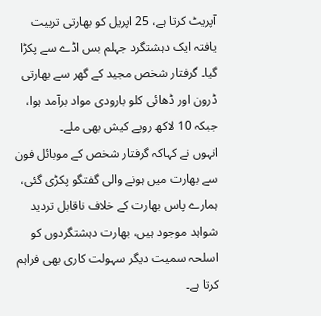آپریٹ کرتا ہے، 25 اپریل کو بھارتی تربیت یافتہ ایک دہشتگرد جہلم بس اڈے سے پکڑا گیا۔ گرفتار شخص مجید کے گھر سے بھارتی ڈرون اور ڈھائی کلو بارودی مواد برآمد ہوا، جبکہ 10 لاکھ روپے کیش بھی ملے۔
انہوں نے کہاکہ گرفتار شخص کے موبائل فون سے بھارت میں ہونے والی گفتگو پکڑی گئی، ہمارے پاس بھارت کے خلاف ناقابل تردید شواہد موجود ہیں، بھارت دہشتگردوں کو اسلحہ سمیت دیگر سہولت کاری بھی فراہم کرتا ہے۔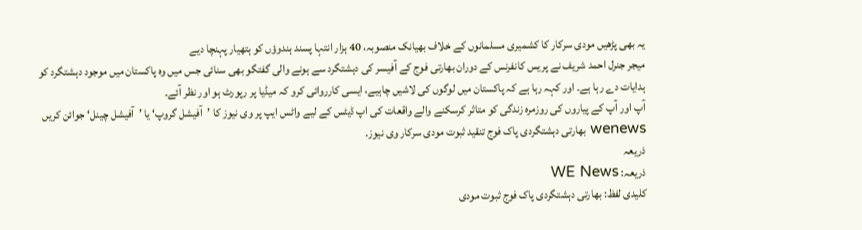یہ بھی پڑھیں مودی سرکار کا کشمیری مسلمانوں کے خلاف بھیانک منصوبہ، 40 ہزار انتہا پسند ہندوؤں کو ہتھیار پہنچا دیے
میجر جنرل احمد شریف نے پریس کانفرنس کے دوران بھارتی فوج کے آفیسر کی دہشتگرد سے ہونے والی گفتگو بھی سنائی جس میں وہ پاکستان میں موجود دہشتگرد کو ہدایات دے رہا ہے۔ اور کہہ رہا ہے کہ پاکستان میں لوگوں کی لاشیں چاہیے، ایسی کارروائی کرو کہ میڈیا پر رپورٹ ہو اور نظر آئے۔
آپ اور آپ کے پیاروں کی روزمرہ زندگی کو متاثر کرسکنے والے واقعات کی اپ ڈیٹس کے لیے واٹس ایپ پر وی نیوز کا ’آفیشل گروپ‘ یا ’آفیشل چینل‘ جوائن کریں
wenews بھارتی دہشتگردی پاک فوج تنقید ثبوت مودی سرکار وی نیوز.
ذریعہ
ذریعہ: WE News
کلیدی لفظ: بھارتی دہشتگردی پاک فوج ثبوت مودی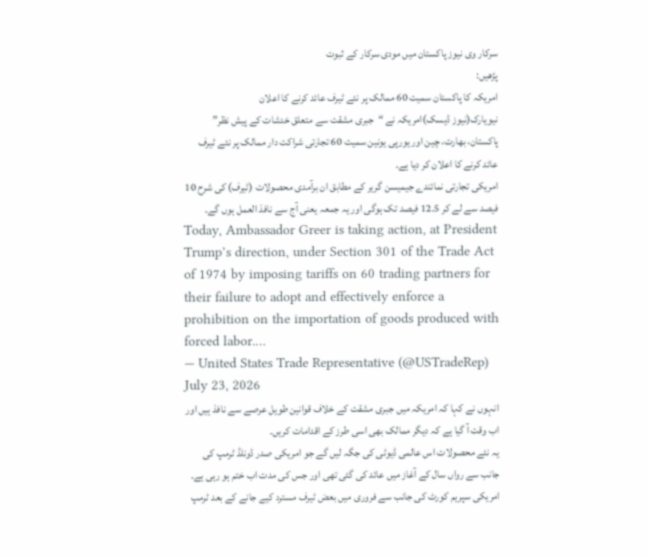سرکار وی نیوز پاکستان میں مودی سرکار کے ثبوت
پڑھیں:
امریکہ کا پاکستان سمیت 60 ممالک پر نئے ٹیرف عائد کرنے کا اعلان
نیویارک(نیوز ڈیسک)امریکہ نے “جبری مشقت سے متعلق خدشات کے پیش نظر” پاکستان، بھارت، چین اور یورپی یونین سمیت 60 تجارتی شراکت دار ممالک پر نئے ٹیرف عائد کرنے کا اعلان کر دیا ہے۔
امریکی تجارتی نمائندے جیمیسن گریر کے مطابق ان برآمدی محصولات (ٹیرف) کی شرح 10 فیصد سے لے کر 12.5 فیصد تک ہوگی اور یہ جمعہ یعنی آج سے نافذ العمل ہوں گے۔
Today, Ambassador Greer is taking action, at President Trump’s direction, under Section 301 of the Trade Act of 1974 by imposing tariffs on 60 trading partners for their failure to adopt and effectively enforce a prohibition on the importation of goods produced with forced labor.…
— United States Trade Representative (@USTradeRep) July 23, 2026
انہوں نے کہا کہ امریکہ میں جبری مشقت کے خلاف قوانین طویل عرصے سے نافذ ہیں اور اب وقت آ گیا ہے کہ دیگر ممالک بھی اسی طرز کے اقدامات کریں۔
یہ نئے محصولات اس عالمی ڈیوٹی کی جگہ لیں گے جو امریکی صدر ڈونلڈ ٹرمپ کی جانب سے رواں سال کے آغاز میں عائد کی گئی تھی اور جس کی مدت اب ختم ہو رہی ہے۔ امریکی سپریم کورٹ کی جانب سے فروری میں بعض ٹیرف مسترد کیے جانے کے بعد ٹرمپ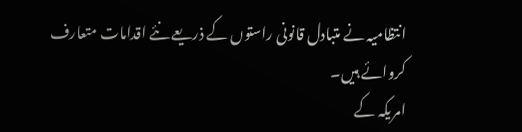انتظامیہ نے متبادل قانونی راستوں کے ذریعے نئے اقدامات متعارف کروائے ہیں۔
امریکہ کے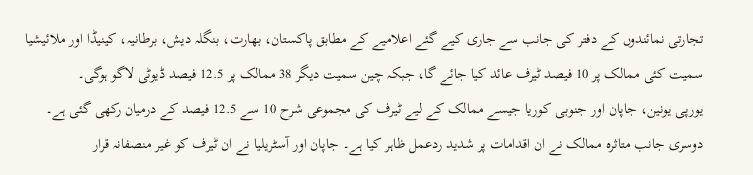تجارتی نمائندوں کے دفتر کی جانب سے جاری کیے گئے اعلامیے کے مطابق پاکستان، بھارت، بنگلہ دیش، برطانیہ، کینیڈا اور ملائیشیا سمیت کئی ممالک پر 10 فیصد ٹیرف عائد کیا جائے گا، جبکہ چین سمیت دیگر 38 ممالک پر 12.5 فیصد ڈیوٹی لاگو ہوگی۔
یورپی یونین، جاپان اور جنوبی کوریا جیسے ممالک کے لیے ٹیرف کی مجموعی شرح 10 سے 12.5 فیصد کے درمیان رکھی گئی ہے۔
دوسری جانب متاثرہ ممالک نے ان اقدامات پر شدید ردعمل ظاہر کیا ہے۔ جاپان اور آسٹریلیا نے ان ٹیرف کو غیر منصفانہ قرار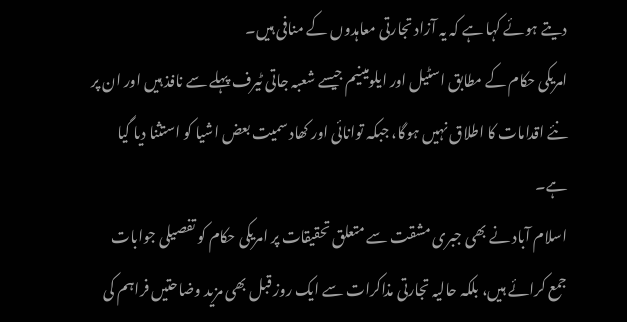دیتے ہوئے کہا ہے کہ یہ آزاد تجارتی معاہدوں کے منافی ہیں۔
امریکی حکام کے مطابق اسٹیل اور ایلومینیم جیسے شعبہ جاتی ٹیرف پہلے سے نافذ ہیں اور ان پر نئے اقدامات کا اطلاق نہیں ہوگا، جبکہ توانائی اور کھاد سمیت بعض اشیا کو استثنا دیا گیا ہے۔
اسلام آباد نے بھی جبری مشقت سے متعلق تحقیقات پر امریکی حکام کو تفصیلی جوابات جمع کرائے ہیں، بلکہ حالیہ تجارتی مذاکرات سے ایک روز قبل بھی مزید وضاحتیں فراہم کی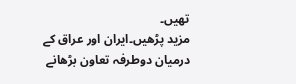تھیں۔
مزید پڑھیں۔ایران اور عراق کے درمیان دوطرفہ تعاون بڑھانے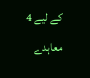کے لیے 4 معاہدے